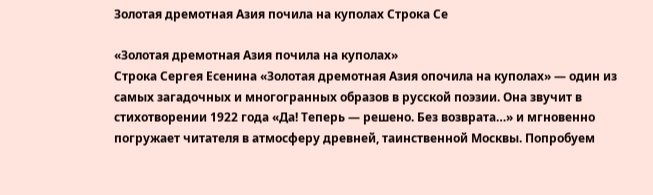Золотая дремотная Азия почила на куполах Строка Се

«Золотая дремотная Азия почила на куполах»
Строка Сергея Есенина «Золотая дремотная Азия опочила на куполах» — один из самых загадочных и многогранных образов в русской поэзии. Она звучит в стихотворении 1922 года «Да! Теперь — решено. Без возврата…» и мгновенно погружает читателя в атмосферу древней, таинственной Москвы. Попробуем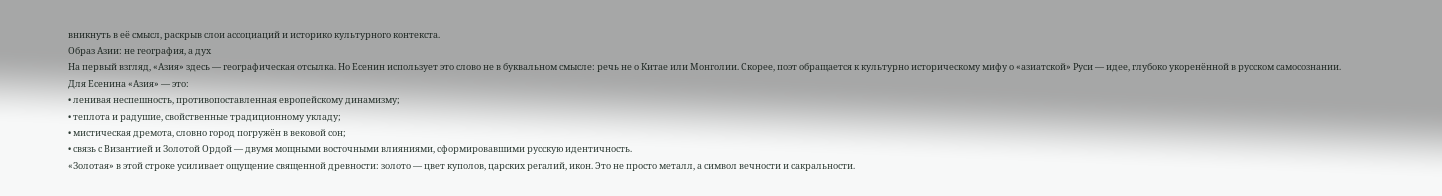вникнуть в её смысл, раскрыв слои ассоциаций и историко культурного контекста.
Образ Азии: не география, а дух
На первый взгляд, «Азия» здесь — географическая отсылка. Но Есенин использует это слово не в буквальном смысле: речь не о Китае или Монголии. Скорее, поэт обращается к культурно историческому мифу о «азиатской» Руси — идее, глубоко укоренённой в русском самосознании.
Для Есенина «Азия» — это:
• ленивая неспешность, противопоставленная европейскому динамизму;
• теплота и радушие, свойственные традиционному укладу;
• мистическая дремота, словно город погружён в вековой сон;
• связь с Византией и Золотой Ордой — двумя мощными восточными влияниями, сформировавшими русскую идентичность.
«Золотая» в этой строке усиливает ощущение священной древности: золото — цвет куполов, царских регалий, икон. Это не просто металл, а символ вечности и сакральности.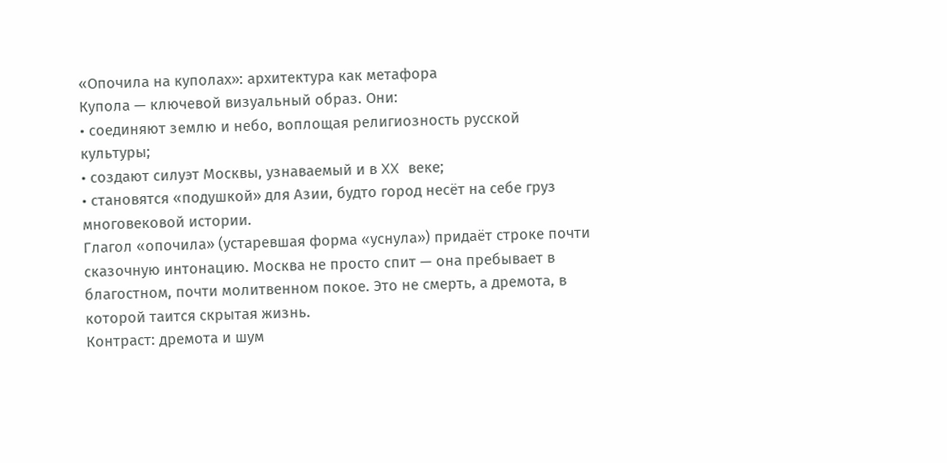«Опочила на куполах»: архитектура как метафора
Купола — ключевой визуальный образ. Они:
• соединяют землю и небо, воплощая религиозность русской культуры;
• создают силуэт Москвы, узнаваемый и в XX веке;
• становятся «подушкой» для Азии, будто город несёт на себе груз многовековой истории.
Глагол «опочила» (устаревшая форма «уснула») придаёт строке почти сказочную интонацию. Москва не просто спит — она пребывает в благостном, почти молитвенном покое. Это не смерть, а дремота, в которой таится скрытая жизнь.
Контраст: дремота и шум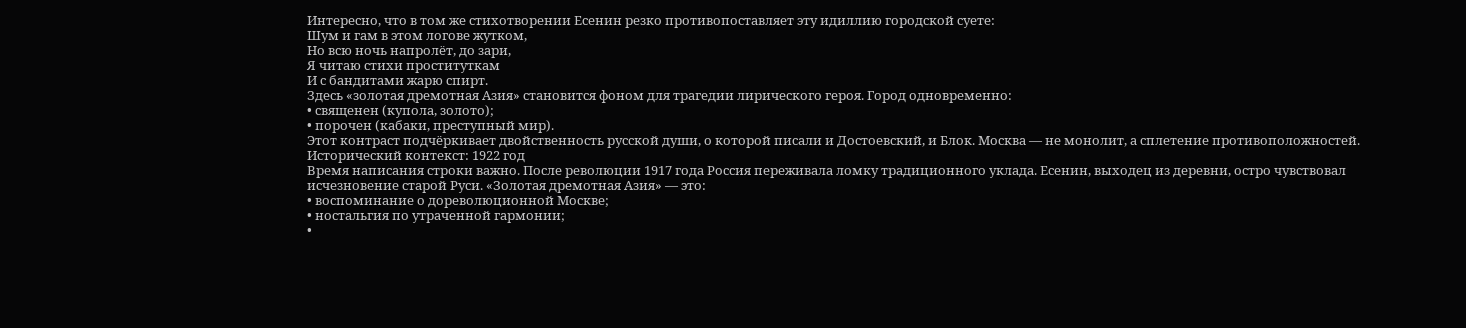Интересно, что в том же стихотворении Есенин резко противопоставляет эту идиллию городской суете:
Шум и гам в этом логове жутком,
Но всю ночь напролёт, до зари,
Я читаю стихи проституткам
И с бандитами жарю спирт.
Здесь «золотая дремотная Азия» становится фоном для трагедии лирического героя. Город одновременно:
• священен (купола, золото);
• порочен (кабаки, преступный мир).
Этот контраст подчёркивает двойственность русской души, о которой писали и Достоевский, и Блок. Москва — не монолит, а сплетение противоположностей.
Исторический контекст: 1922 год
Время написания строки важно. После революции 1917 года Россия переживала ломку традиционного уклада. Есенин, выходец из деревни, остро чувствовал исчезновение старой Руси. «Золотая дремотная Азия» — это:
• воспоминание о дореволюционной Москве;
• ностальгия по утраченной гармонии;
•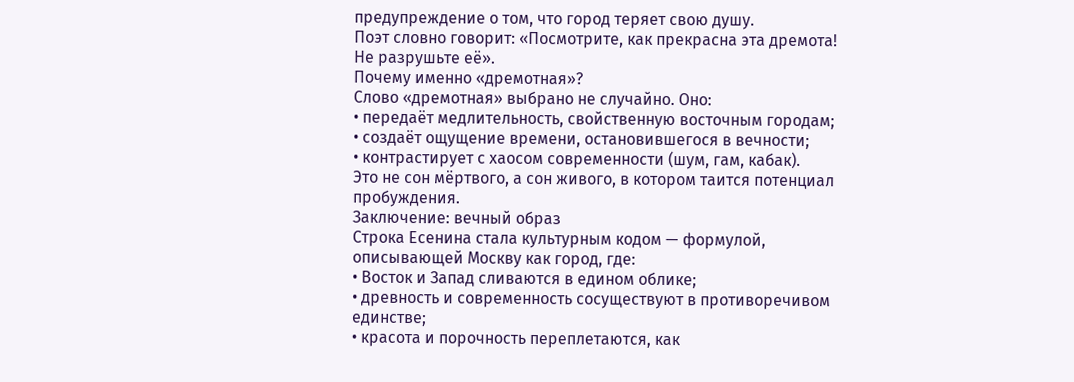предупреждение о том, что город теряет свою душу.
Поэт словно говорит: «Посмотрите, как прекрасна эта дремота! Не разрушьте её».
Почему именно «дремотная»?
Слово «дремотная» выбрано не случайно. Оно:
• передаёт медлительность, свойственную восточным городам;
• создаёт ощущение времени, остановившегося в вечности;
• контрастирует с хаосом современности (шум, гам, кабак).
Это не сон мёртвого, а сон живого, в котором таится потенциал пробуждения.
Заключение: вечный образ
Строка Есенина стала культурным кодом — формулой, описывающей Москву как город, где:
• Восток и Запад сливаются в едином облике;
• древность и современность сосуществуют в противоречивом единстве;
• красота и порочность переплетаются, как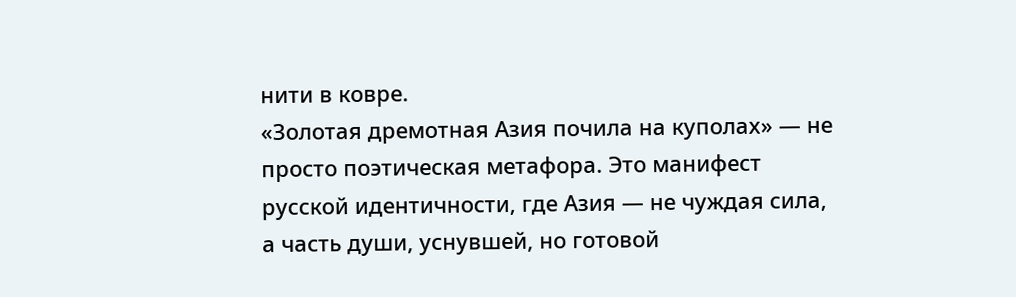нити в ковре.
«Золотая дремотная Азия почила на куполах» — не просто поэтическая метафора. Это манифест русской идентичности, где Азия — не чуждая сила, а часть души, уснувшей, но готовой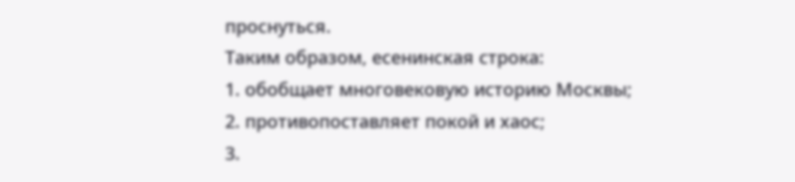проснуться.
Таким образом, есенинская строка:
1. обобщает многовековую историю Москвы;
2. противопоставляет покой и хаос;
3.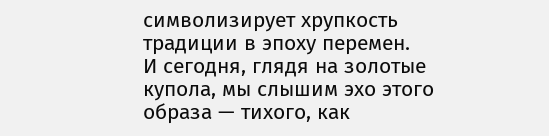символизирует хрупкость традиции в эпоху перемен.
И сегодня, глядя на золотые купола, мы слышим эхо этого образа — тихого, как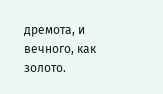дремота, и вечного, как золото.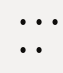•  •  •  •  •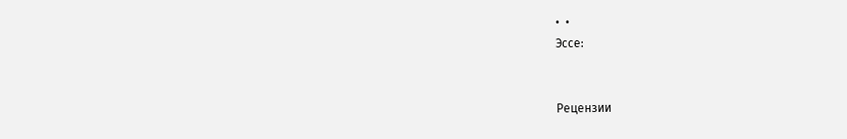•  •
Эссе:


Рецензии